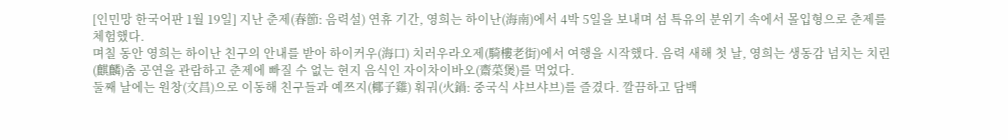[인민망 한국어판 1월 19일] 지난 춘제(春節: 음력설) 연휴 기간, 영희는 하이난(海南)에서 4박 5일을 보내며 섬 특유의 분위기 속에서 몰입형으로 춘제를 체험했다.
며칠 동안 영희는 하이난 친구의 안내를 받아 하이커우(海口) 치러우라오제(騎樓老街)에서 여행을 시작했다. 음력 새해 첫 날, 영희는 생동감 넘치는 치린(麒麟)춤 공연을 관람하고 춘제에 빠질 수 없는 현지 음식인 자이차이바오(齋菜煲)를 먹었다.
둘째 날에는 원창(文昌)으로 이동해 친구들과 예쯔지(椰子雞) 훠궈(火鍋: 중국식 샤브샤브)를 즐겼다. 깔끔하고 담백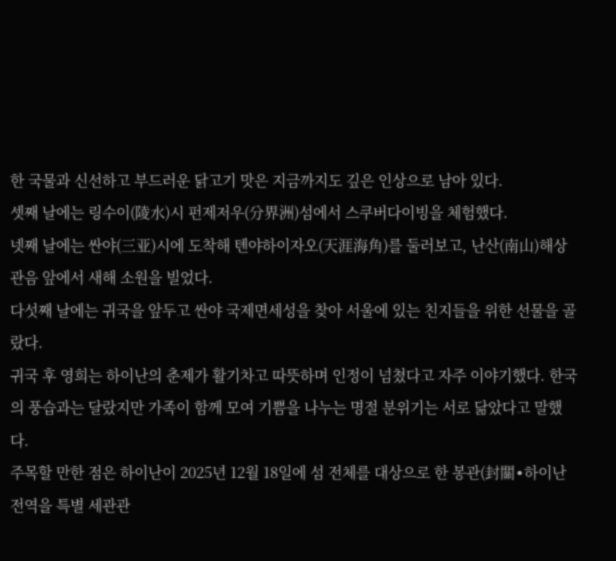한 국물과 신선하고 부드러운 닭고기 맛은 지금까지도 깊은 인상으로 남아 있다.
셋째 날에는 링수이(陵水)시 펀제저우(分界洲)섬에서 스쿠버다이빙을 체험했다.
넷째 날에는 싼야(三亚)시에 도착해 톈야하이자오(天涯海角)를 둘러보고, 난산(南山)해상관음 앞에서 새해 소원을 빌었다.
다섯째 날에는 귀국을 앞두고 싼야 국제면세성을 찾아 서울에 있는 친지들을 위한 선물을 골랐다.
귀국 후 영희는 하이난의 춘제가 활기차고 따뜻하며 인정이 넘쳤다고 자주 이야기했다. 한국의 풍습과는 달랐지만 가족이 함께 모여 기쁨을 나누는 명절 분위기는 서로 닮았다고 말했다.
주목할 만한 점은 하이난이 2025년 12월 18일에 섬 전체를 대상으로 한 봉관(封關∙하이난 전역을 특별 세관관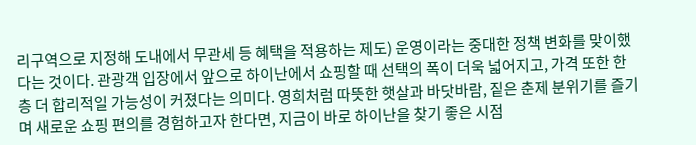리구역으로 지정해 도내에서 무관세 등 혜택을 적용하는 제도) 운영이라는 중대한 정책 변화를 맞이했다는 것이다. 관광객 입장에서 앞으로 하이난에서 쇼핑할 때 선택의 폭이 더욱 넓어지고, 가격 또한 한층 더 합리적일 가능성이 커졌다는 의미다. 영희처럼 따뜻한 햇살과 바닷바람, 짙은 춘제 분위기를 즐기며 새로운 쇼핑 편의를 경험하고자 한다면, 지금이 바로 하이난을 찾기 좋은 시점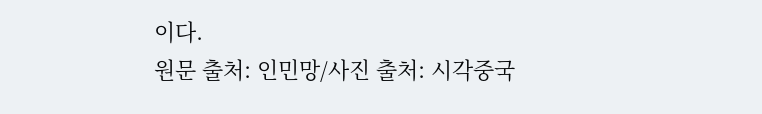이다.
원문 출처: 인민망/사진 출처: 시각중국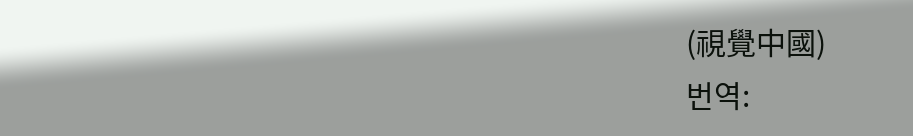(視覺中國)
번역: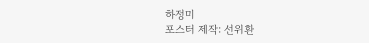하정미
포스터 제작: 선위환